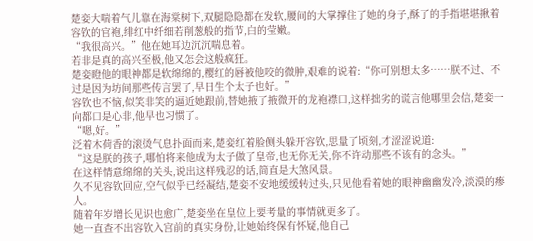楚娈大喘着气儿靠在海棠树下,双腿隐隐都在发软,腰间的大掌撑住了她的身子,酥了的手指堪堪揪着容钦的官袍,绯红中纤细若削葱般的指节,白的莹嫩。
“我很高兴。”他在她耳边沉沉喘息着。
若非是真的高兴至极,他又怎会这般疯狂。
楚娈瞪他的眼神都是软绵绵的,樱红的唇被他咬的微肿,艰难的说着:“你可别想太多……朕不过、不过是因为坊间那些传言罢了,早日生个太子也好。”
容钦也不恼,似笑非笑的逼近她跟前,替她掖了掖微开的龙袍襟口,这样拙劣的谎言他哪里会信,楚娈一向都口是心非,他早也习惯了。
“嗯,好。”
泛着木荷香的滚烫气息扑面而来,楚娈红着脸侧头躲开容钦,思量了顷刻,才涩涩说道:
“这是朕的孩子,哪怕将来他成为太子做了皇帝,也无你无关,你不许动那些不该有的念头。”
在这样情意绵绵的关头,说出这样残忍的话,简直是大煞风景。
久不见容钦回应,空气似乎已经凝结,楚娈不安地缓缓转过头,只见他看着她的眼神幽幽发冷,淡漠的瘆人。
随着年岁增长见识也愈广,楚娈坐在皇位上要考量的事情就更多了。
她一直查不出容钦入宫前的真实身份,让她始终保有怀疑,他自己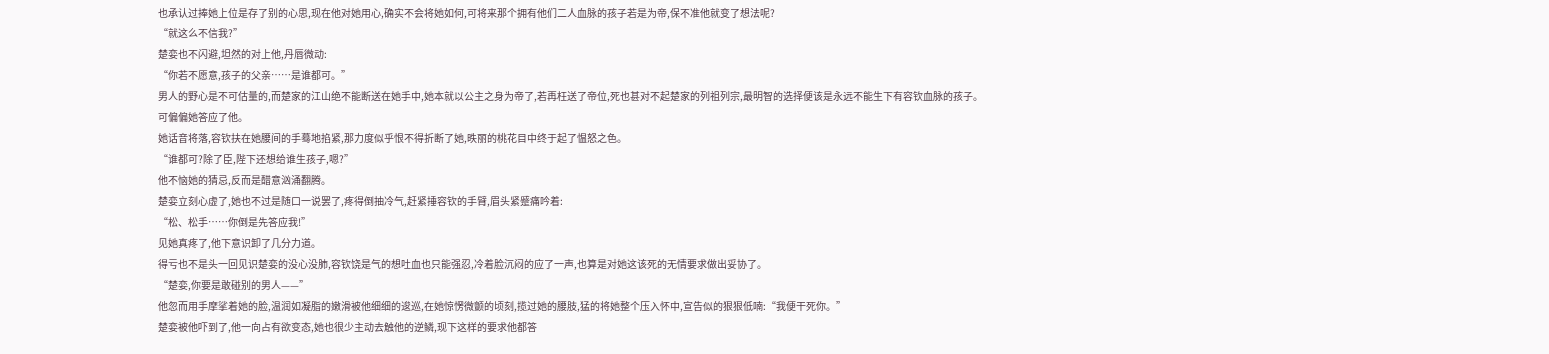也承认过捧她上位是存了别的心思,现在他对她用心,确实不会将她如何,可将来那个拥有他们二人血脉的孩子若是为帝,保不准他就变了想法呢?
“就这么不信我?”
楚娈也不闪避,坦然的对上他,丹唇微动:
“你若不愿意,孩子的父亲……是谁都可。”
男人的野心是不可估量的,而楚家的江山绝不能断送在她手中,她本就以公主之身为帝了,若再枉送了帝位,死也甚对不起楚家的列祖列宗,最明智的选择便该是永远不能生下有容钦血脉的孩子。
可偏偏她答应了他。
她话音将落,容钦扶在她腰间的手蓦地掐紧,那力度似乎恨不得折断了她,昳丽的桃花目中终于起了愠怒之色。
“谁都可?除了臣,陛下还想给谁生孩子,嗯?”
他不恼她的猜忌,反而是醋意汹涌翻腾。
楚娈立刻心虚了,她也不过是随口一说罢了,疼得倒抽冷气,赶紧捶容钦的手臂,眉头紧蹙痛吟着:
“松、松手……你倒是先答应我!”
见她真疼了,他下意识卸了几分力道。
得亏也不是头一回见识楚娈的没心没肺,容钦饶是气的想吐血也只能强忍,冷着脸沉闷的应了一声,也算是对她这该死的无情要求做出妥协了。
“楚娈,你要是敢碰别的男人——”
他忽而用手摩挲着她的脸,温润如凝脂的嫩滑被他细细的逡巡,在她惊愣微颤的顷刻,揽过她的腰肢,猛的将她整个压入怀中,宣告似的狠狠低喃:“我便干死你。”
楚娈被他吓到了,他一向占有欲变态,她也很少主动去触他的逆鳞,现下这样的要求他都答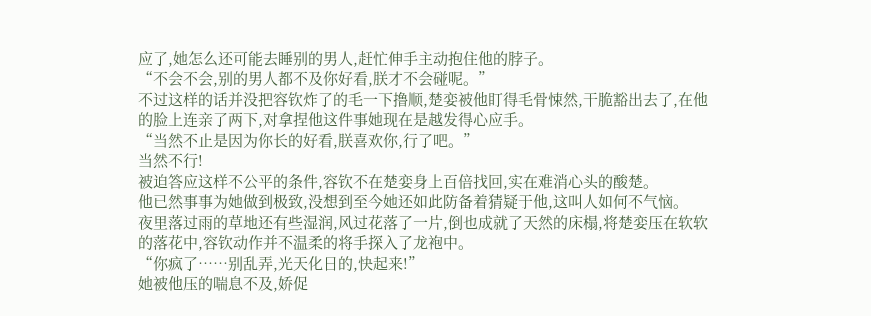应了,她怎么还可能去睡别的男人,赶忙伸手主动抱住他的脖子。
“不会不会,别的男人都不及你好看,朕才不会碰呢。”
不过这样的话并没把容钦炸了的毛一下撸顺,楚娈被他盯得毛骨悚然,干脆豁出去了,在他的脸上连亲了两下,对拿捏他这件事她现在是越发得心应手。
“当然不止是因为你长的好看,朕喜欢你,行了吧。”
当然不行!
被迫答应这样不公平的条件,容钦不在楚娈身上百倍找回,实在难消心头的酸楚。
他已然事事为她做到极致,没想到至今她还如此防备着猜疑于他,这叫人如何不气恼。
夜里落过雨的草地还有些湿润,风过花落了一片,倒也成就了天然的床榻,将楚娈压在软软的落花中,容钦动作并不温柔的将手探入了龙袍中。
“你疯了……别乱弄,光天化日的,快起来!”
她被他压的喘息不及,娇促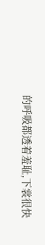的呼吸都透着羞耻,下裳很快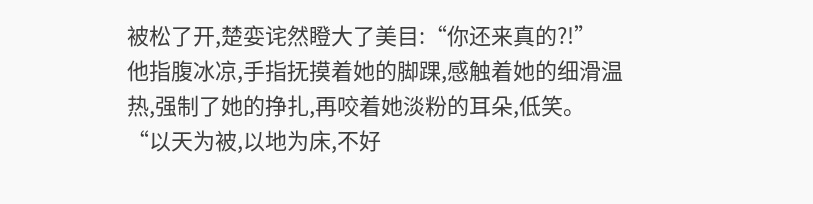被松了开,楚娈诧然瞪大了美目:“你还来真的?!”
他指腹冰凉,手指抚摸着她的脚踝,感触着她的细滑温热,强制了她的挣扎,再咬着她淡粉的耳朵,低笑。
“以天为被,以地为床,不好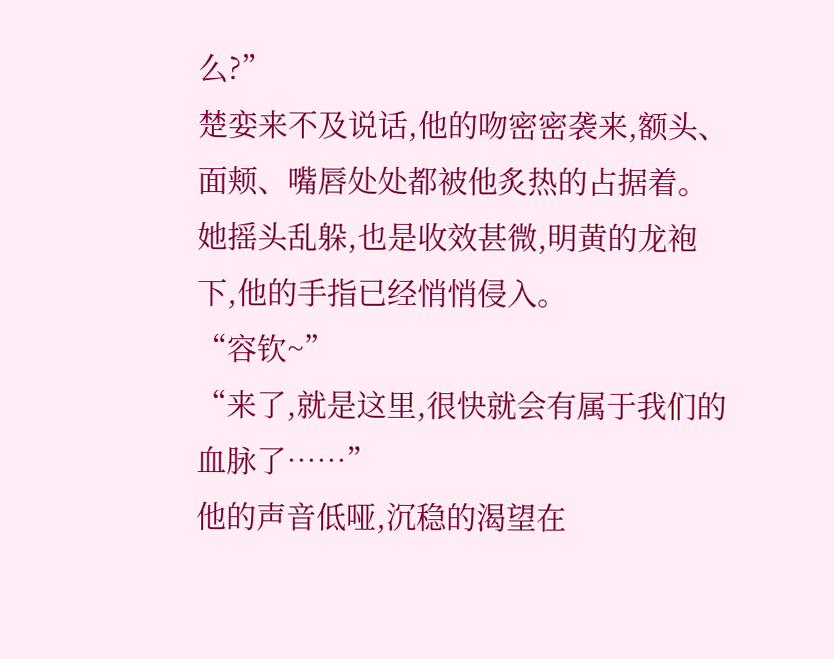么?”
楚娈来不及说话,他的吻密密袭来,额头、面颊、嘴唇处处都被他炙热的占据着。
她摇头乱躲,也是收效甚微,明黄的龙袍下,他的手指已经悄悄侵入。
“容钦~”
“来了,就是这里,很快就会有属于我们的血脉了……”
他的声音低哑,沉稳的渴望在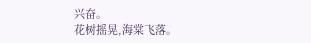兴奋。
花树摇晃,海棠飞落。